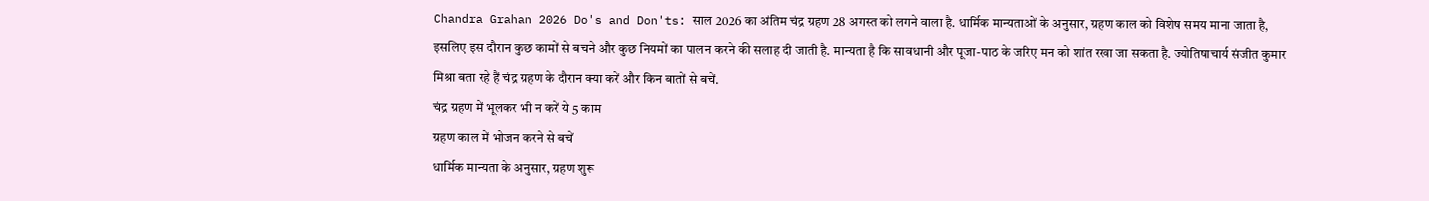Chandra Grahan 2026 Do's and Don'ts: साल 2026 का अंतिम चंद्र ग्रहण 28 अगस्त को लगने वाला है. धार्मिक मान्यताओं के अनुसार, ग्रहण काल को विशेष समय माना जाता है, इसलिए इस दौरान कुछ कामों से बचने और कुछ नियमों का पालन करने की सलाह दी जाती है. मान्यता है कि सावधानी और पूजा-पाठ के जरिए मन को शांत रखा जा सकता है. ज्योतिषाचार्य संजीत कुमार मिश्रा बता रहे हैं चंद्र ग्रहण के दौरान क्या करें और किन बातों से बचें.
चंद्र ग्रहण में भूलकर भी न करें ये 5 काम
ग्रहण काल में भोजन करने से बचें
धार्मिक मान्यता के अनुसार, ग्रहण शुरू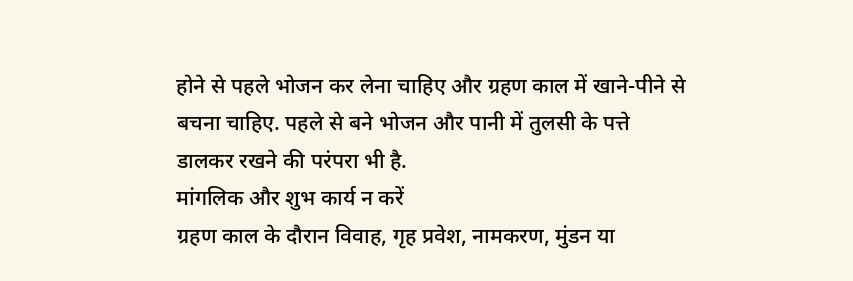होने से पहले भोजन कर लेना चाहिए और ग्रहण काल में खाने-पीने से बचना चाहिए. पहले से बने भोजन और पानी में तुलसी के पत्ते डालकर रखने की परंपरा भी है.
मांगलिक और शुभ कार्य न करें
ग्रहण काल के दौरान विवाह, गृह प्रवेश, नामकरण, मुंडन या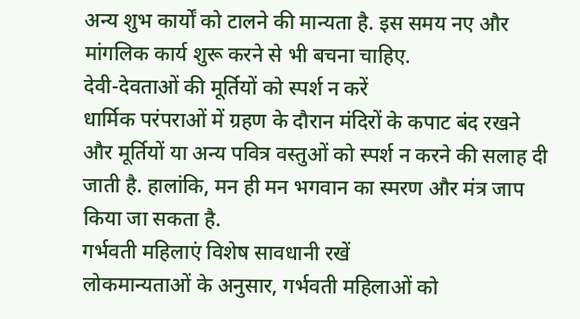अन्य शुभ कार्यों को टालने की मान्यता है. इस समय नए और मांगलिक कार्य शुरू करने से भी बचना चाहिए.
देवी-देवताओं की मूर्तियों को स्पर्श न करें
धार्मिक परंपराओं में ग्रहण के दौरान मंदिरों के कपाट बंद रखने और मूर्तियों या अन्य पवित्र वस्तुओं को स्पर्श न करने की सलाह दी जाती है. हालांकि, मन ही मन भगवान का स्मरण और मंत्र जाप किया जा सकता है.
गर्भवती महिलाएं विशेष सावधानी रखें
लोकमान्यताओं के अनुसार, गर्भवती महिलाओं को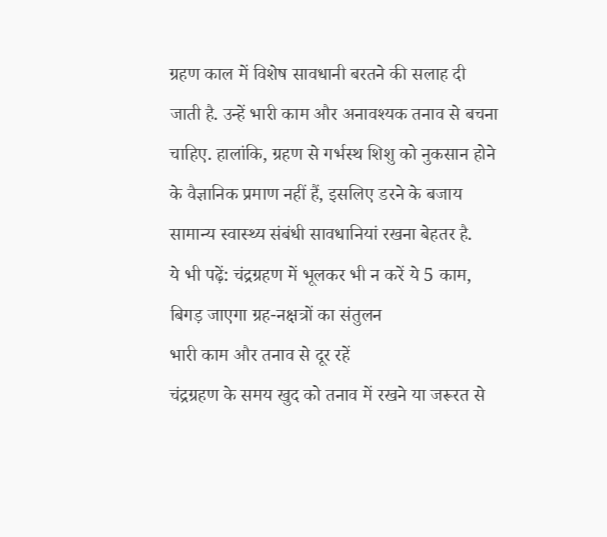ग्रहण काल में विशेष सावधानी बरतने की सलाह दी जाती है. उन्हें भारी काम और अनावश्यक तनाव से बचना चाहिए. हालांकि, ग्रहण से गर्भस्थ शिशु को नुकसान होने के वैज्ञानिक प्रमाण नहीं हैं, इसलिए डरने के बजाय सामान्य स्वास्थ्य संबंधी सावधानियां रखना बेहतर है.
ये भी पढ़ें: चंद्रग्रहण में भूलकर भी न करें ये 5 काम, बिगड़ जाएगा ग्रह-नक्षत्रों का संतुलन
भारी काम और तनाव से दूर रहें
चंद्रग्रहण के समय खुद को तनाव में रखने या जरूरत से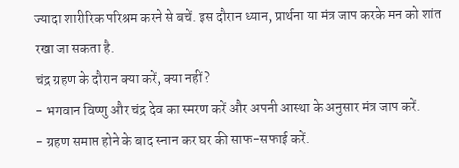ज्यादा शारीरिक परिश्रम करने से बचें. इस दौरान ध्यान, प्रार्थना या मंत्र जाप करके मन को शांत रखा जा सकता है.
चंद्र ग्रहण के दौरान क्या करें, क्या नहीं?
- भगवान विष्णु और चंद्र देव का स्मरण करें और अपनी आस्था के अनुसार मंत्र जाप करें.
- ग्रहण समाप्त होने के बाद स्नान कर घर की साफ-सफाई करें.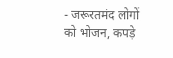- जरूरतमंद लोगों को भोजन, कपड़े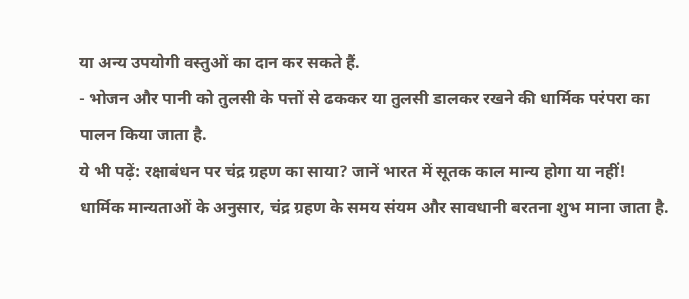या अन्य उपयोगी वस्तुओं का दान कर सकते हैं.
- भोजन और पानी को तुलसी के पत्तों से ढककर या तुलसी डालकर रखने की धार्मिक परंपरा का पालन किया जाता है.
ये भी पढ़ें: रक्षाबंधन पर चंद्र ग्रहण का साया? जानें भारत में सूतक काल मान्य होगा या नहीं!
धार्मिक मान्यताओं के अनुसार, चंद्र ग्रहण के समय संयम और सावधानी बरतना शुभ माना जाता है.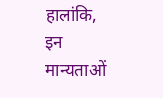हालांकि, इन मान्यताओं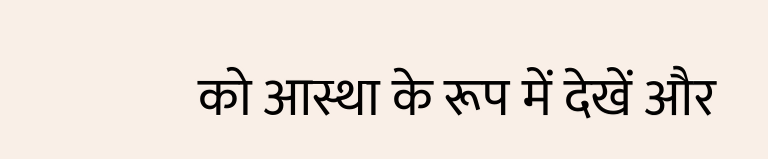को आस्था के रूप में देखें और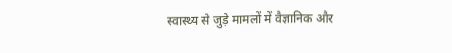स्वास्थ्य से जुड़े मामलों में वैज्ञानिक और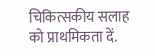चिकित्सकीय सलाह को प्राथमिकता दें.